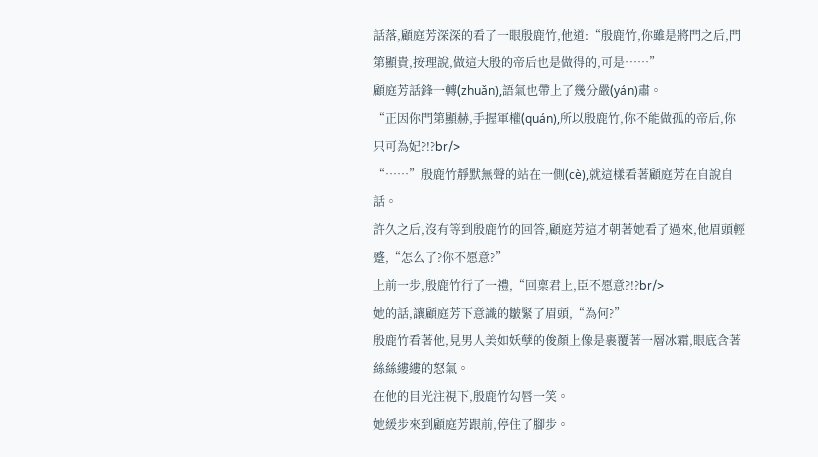話落,顧庭芳深深的看了一眼殷鹿竹,他道:“殷鹿竹,你雖是將門之后,門第顯貴,按理說,做這大殷的帝后也是做得的,可是……”
顧庭芳話鋒一轉(zhuǎn),語氣也帶上了幾分嚴(yán)肅。
“正因你門第顯赫,手握軍權(quán),所以殷鹿竹,你不能做孤的帝后,你只可為妃?!?br/>
“……”殷鹿竹靜默無聲的站在一側(cè),就這樣看著顧庭芳在自說自話。
許久之后,沒有等到殷鹿竹的回答,顧庭芳這才朝著她看了過來,他眉頭輕蹙,“怎么了?你不愿意?”
上前一步,殷鹿竹行了一禮,“回稟君上,臣不愿意?!?br/>
她的話,讓顧庭芳下意識的皺緊了眉頭,“為何?”
殷鹿竹看著他,見男人美如妖孽的俊顏上像是裹覆著一層冰霜,眼底含著絲絲縷縷的怒氣。
在他的目光注視下,殷鹿竹勾唇一笑。
她緩步來到顧庭芳跟前,停住了腳步。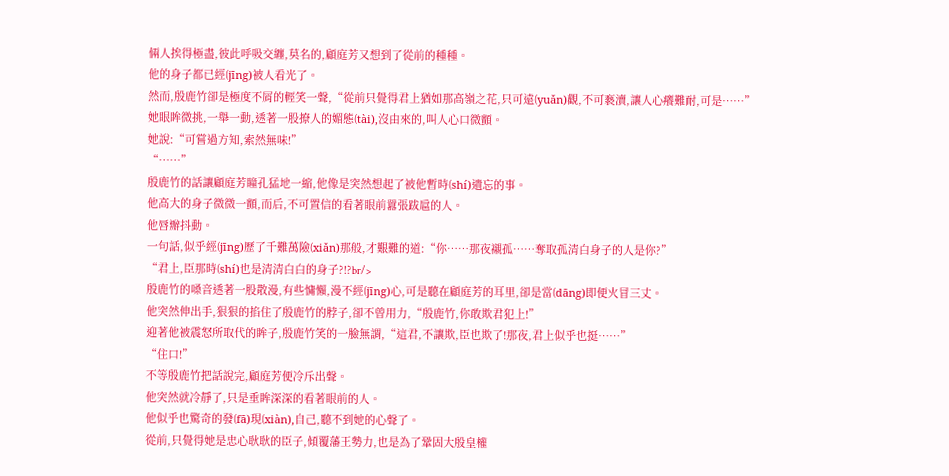倆人挨得極盡,彼此呼吸交纏,莫名的,顧庭芳又想到了從前的種種。
他的身子都已經(jīng)被人看光了。
然而,殷鹿竹卻是極度不屑的輕笑一聲,“從前只覺得君上猶如那高嶺之花,只可遠(yuǎn)觀,不可褻瀆,讓人心癢難耐,可是……”
她眼眸微挑,一舉一動,透著一股撩人的媚態(tài),沒由來的,叫人心口微顫。
她說:“可嘗過方知,索然無味!”
“……”
殷鹿竹的話讓顧庭芳瞳孔猛地一縮,他像是突然想起了被他暫時(shí)遺忘的事。
他高大的身子微微一顫,而后,不可置信的看著眼前囂張跋扈的人。
他唇瓣抖動。
一句話,似乎經(jīng)歷了千難萬險(xiǎn)那般,才艱難的道:“你……那夜襯孤……奪取孤清白身子的人是你?”
“君上,臣那時(shí)也是清清白白的身子?!?br/>
殷鹿竹的嗓音透著一股散漫,有些慵懶,漫不經(jīng)心,可是聽在顧庭芳的耳里,卻是當(dāng)即便火冒三丈。
他突然伸出手,狠狠的掐住了殷鹿竹的脖子,卻不曾用力,“殷鹿竹,你敢欺君犯上!”
迎著他被震怒所取代的眸子,殷鹿竹笑的一臉無謂,“這君,不讓欺,臣也欺了!那夜,君上似乎也挺……”
“住口!”
不等殷鹿竹把話說完,顧庭芳便冷斥出聲。
他突然就冷靜了,只是垂眸深深的看著眼前的人。
他似乎也驚奇的發(fā)現(xiàn),自己,聽不到她的心聲了。
從前,只覺得她是忠心耿耿的臣子,傾覆藩王勢力,也是為了鞏固大殷皇權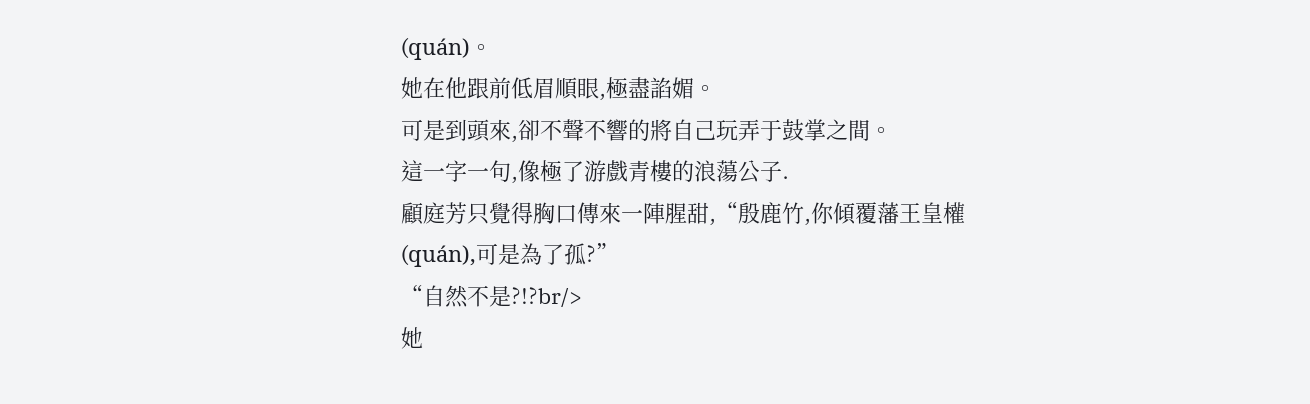(quán)。
她在他跟前低眉順眼,極盡諂媚。
可是到頭來,卻不聲不響的將自己玩弄于鼓掌之間。
這一字一句,像極了游戲青樓的浪蕩公子.
顧庭芳只覺得胸口傳來一陣腥甜,“殷鹿竹,你傾覆藩王皇權(quán),可是為了孤?”
“自然不是?!?br/>
她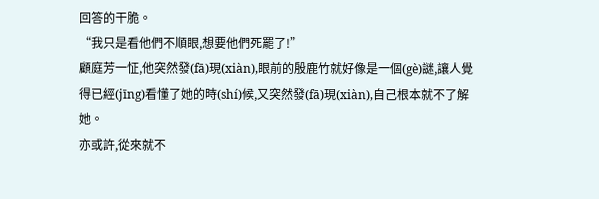回答的干脆。
“我只是看他們不順眼,想要他們死罷了!”
顧庭芳一怔,他突然發(fā)現(xiàn),眼前的殷鹿竹就好像是一個(gè)謎,讓人覺得已經(jīng)看懂了她的時(shí)候,又突然發(fā)現(xiàn),自己根本就不了解她。
亦或許,從來就不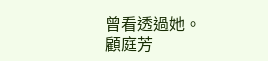曾看透過她。
顧庭芳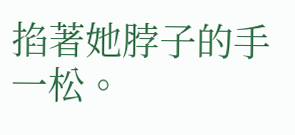掐著她脖子的手一松。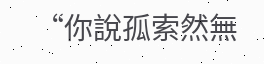“你說孤索然無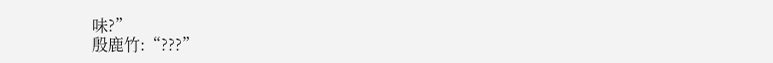味?”
殷鹿竹:“???”